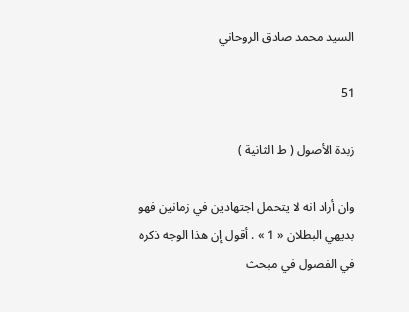السيد محمد صادق الروحاني

51

زبدة الأصول ( ط الثانية )

وان أراد انه لا يتحمل اجتهادين في زمانين فهو بديهي البطلان « 1 » . أقول إن هذا الوجه ذكره في الفصول في مبحث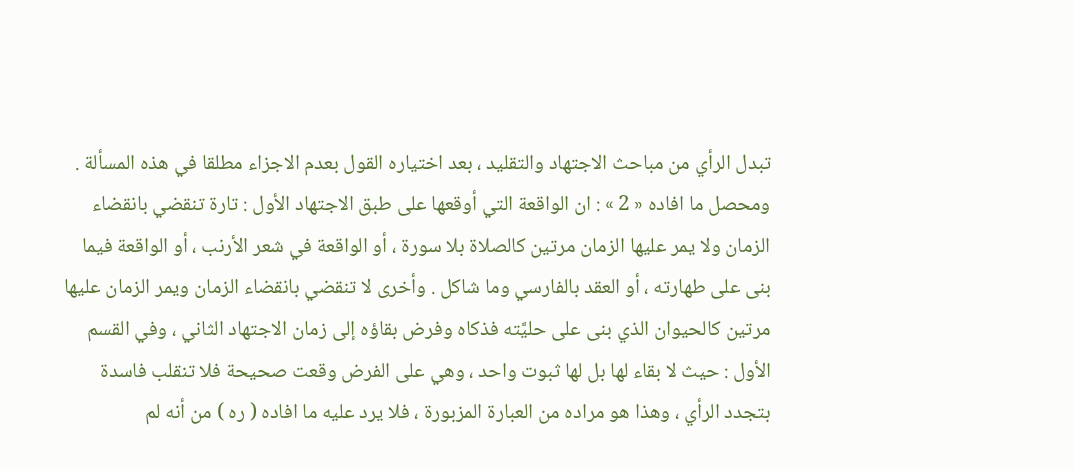تبدل الرأي من مباحث الاجتهاد والتقليد ، بعد اختياره القول بعدم الاجزاء مطلقا في هذه المسألة . ومحصل ما افاده « 2 » : ان الواقعة التي أوقعها على طبق الاجتهاد الأول : تارة تنقضي بانقضاء الزمان ولا يمر عليها الزمان مرتين كالصلاة بلا سورة ، أو الواقعة في شعر الأرنب ، أو الواقعة فيما بنى على طهارته ، أو العقد بالفارسي وما شاكل . وأخرى لا تنقضي بانقضاء الزمان ويمر الزمان عليها مرتين كالحيوان الذي بنى على حليَّته فذكاه وفرض بقاؤه إلى زمان الاجتهاد الثاني ، وفي القسم الأول : حيث لا بقاء لها بل لها ثبوت واحد ، وهي على الفرض وقعت صحيحة فلا تنقلب فاسدة بتجدد الرأي ، وهذا هو مراده من العبارة المزبورة ، فلا يرد عليه ما افاده ( ره ) من أنه لم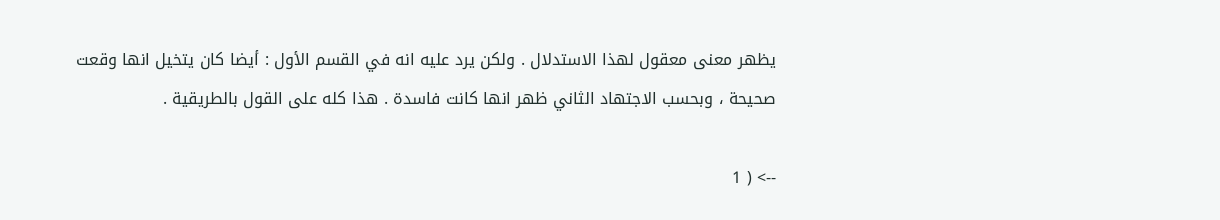يظهر معنى معقول لهذا الاستدلال . ولكن يرد عليه انه في القسم الأول : أيضا كان يتخيل انها وقعت صحيحة ، وبحسب الاجتهاد الثاني ظهر انها كانت فاسدة . هذا كله على القول بالطريقية .

--> ( 1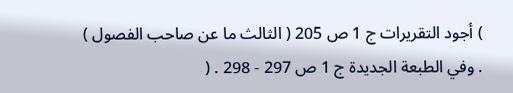) أجود التقريرات ج 1 ص 205 ( الثالث ما عن صاحب الفصول ) . وفي الطبعة الجديدة ج 1 ص 297 - 298 . (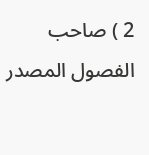2 ) صاحب الفصول المصدر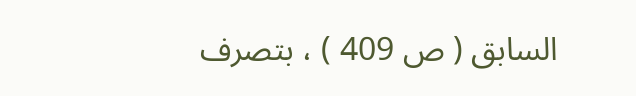السابق ( ص 409 ) ، بتصرف